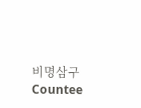비명삼구
Countee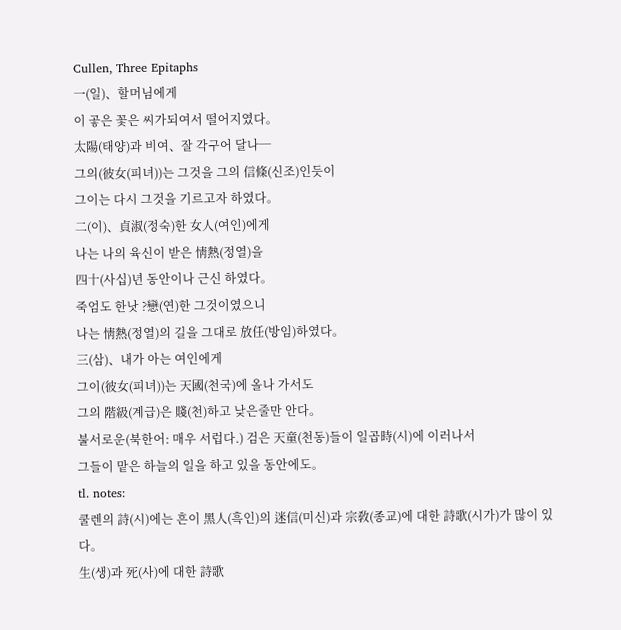Cullen, Three Epitaphs
一(일)、할머님에게
이 곻은 꽃은 씨가되여서 떨어지였다。
太陽(태양)과 비여、잘 각구어 달나─
그의(彼女(피녀))는 그것을 그의 信條(신조)인듯이
그이는 다시 그것을 기르고자 하였다。
二(이)、貞淑(정숙)한 女人(여인)에게
나는 나의 육신이 받은 情熱(정열)을
四十(사십)년 동안이나 근신 하였다。
죽엄도 한낫 ?戀(연)한 그것이였으니
나는 情熱(정열)의 길을 그대로 放任(방임)하였다。
三(삼)、내가 아는 여인에게
그이(彼女(피녀))는 天國(천국)에 올나 가서도
그의 階級(계급)은 賤(천)하고 낮은줄만 안다。
불서로운(북한어: 매우 서럽다.) 검은 天童(천동)들이 일곱時(시)에 이러나서
그들이 맡은 하늘의 일을 하고 있을 동안에도。
tl. notes:
쿨렌의 詩(시)에는 흔이 黑人(흑인)의 迷信(미신)과 宗敎(종교)에 대한 詩歌(시가)가 많이 있다。
生(생)과 死(사)에 대한 詩歌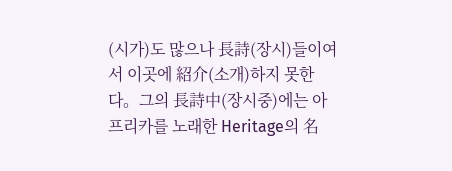(시가)도 많으나 長詩(장시)들이여서 이곳에 紹介(소개)하지 못한다。그의 長詩中(장시중)에는 아프리카를 노래한 Heritage의 名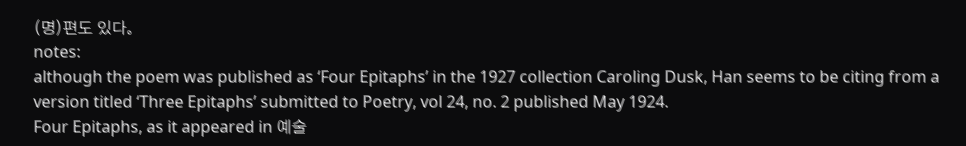(명)편도 있다。
notes:
although the poem was published as ‘Four Epitaphs’ in the 1927 collection Caroling Dusk, Han seems to be citing from a version titled ‘Three Epitaphs’ submitted to Poetry, vol 24, no. 2 published May 1924.
Four Epitaphs, as it appeared in 예술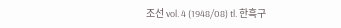조선 vol. 4 (1948/08) tl. 한흑구